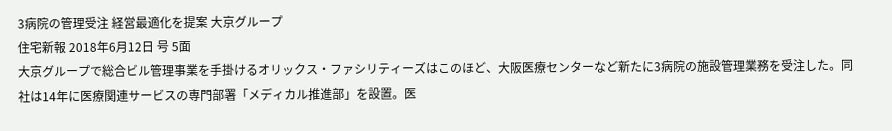3病院の管理受注 経営最適化を提案 大京グループ
住宅新報 2018年6月12日 号 5面
大京グループで総合ビル管理事業を手掛けるオリックス・ファシリティーズはこのほど、大阪医療センターなど新たに3病院の施設管理業務を受注した。同社は14年に医療関連サービスの専門部署「メディカル推進部」を設置。医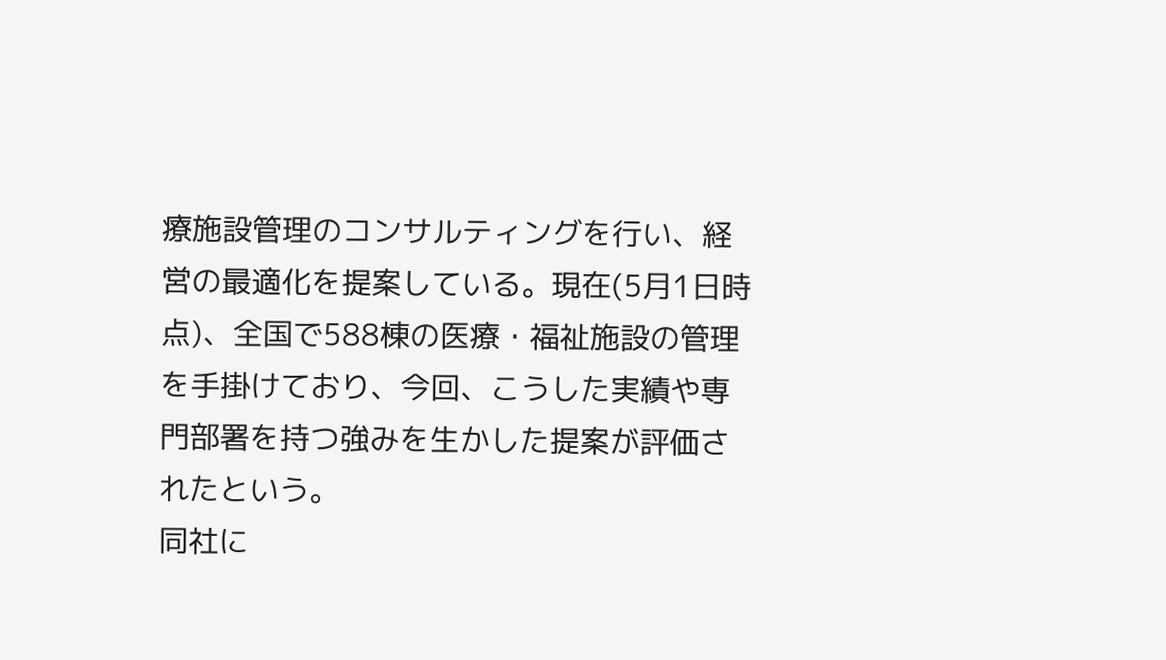療施設管理のコンサルティングを行い、経営の最適化を提案している。現在(5月1日時点)、全国で588棟の医療・福祉施設の管理を手掛けており、今回、こうした実績や専門部署を持つ強みを生かした提案が評価されたという。
同社に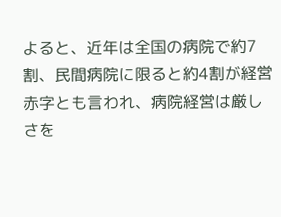よると、近年は全国の病院で約7割、民間病院に限ると約4割が経営赤字とも言われ、病院経営は厳しさを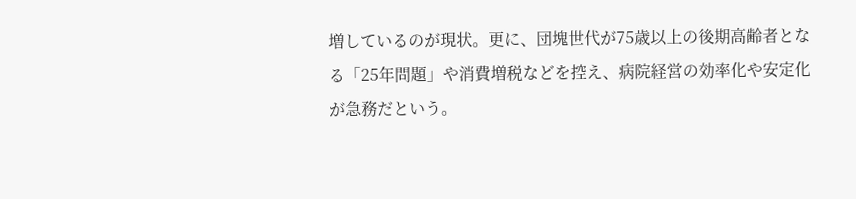増しているのが現状。更に、団塊世代が75歳以上の後期高齢者となる「25年問題」や消費増税などを控え、病院経営の効率化や安定化が急務だという。